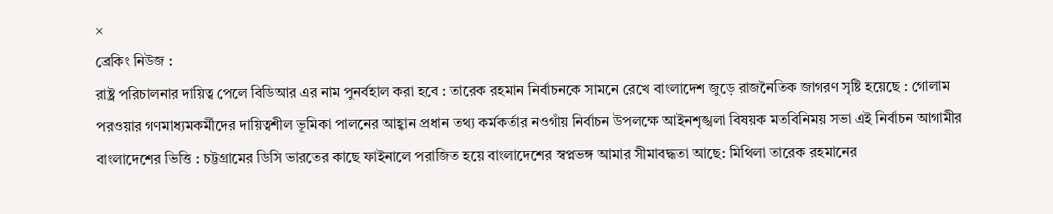×
ব্রেকিং নিউজ :
রাষ্ট্র পরিচালনার দায়িত্ব পেলে বিডিআর এর নাম পুনর্বহাল করা হবে : তারেক রহমান নির্বাচনকে সামনে রেখে বাংলাদেশ জুড়ে রাজনৈতিক জাগরণ সৃষ্টি হয়েছে : গোলাম পরওয়ার গণমাধ্যমকর্মীদের দায়িত্বশীল ভূমিকা পালনের আহ্বান প্রধান তথ্য কর্মকর্তার নওগাঁয় নির্বাচন উপলক্ষে আইনশৃঙ্খলা বিষয়ক মতবিনিময় সভা এই নির্বাচন আগামীর বাংলাদেশের ভিত্তি : চট্টগ্রামের ডিসি ভারতের কাছে ফাইনালে পরাজিত হয়ে বাংলাদেশের স্বপ্নভঙ্গ আমার সীমাবদ্ধতা আছে: মিথিলা তারেক রহমানের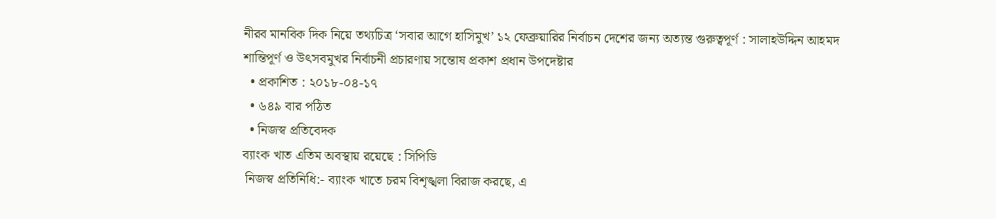নীরব মানবিক দিক নিয়ে তথ্যচিত্র ‘সবার আগে হাসিমুখ’ ১২ ফেব্রুয়ারির নির্বাচন দেশের জন্য অত্যন্ত গুরুত্বপূর্ণ : সালাহউদ্দিন আহমদ শান্তিপূর্ণ ও উৎসবমুখর নির্বাচনী প্রচারণায় সন্তোষ প্রকাশ প্রধান উপদেষ্টার
  • প্রকাশিত : ২০১৮-০৪-১৭
  • ৬৪৯ বার পঠিত
  • নিজস্ব প্রতিবেদক
ব্যাংক খাত এতিম অবস্থায় রয়েছে : সিপিডি
 নিজস্ব প্রতিনিধি:- ব্যাংক খাতে চরম বিশৃঙ্খলা বিরাজ করছে, এ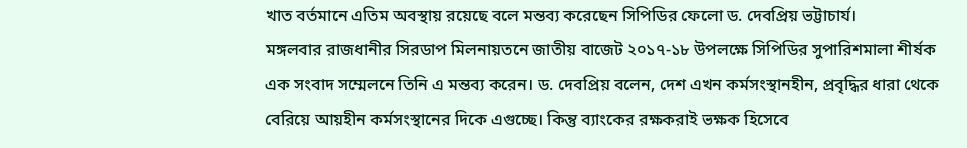খাত বর্তমানে এতিম অবস্থায় রয়েছে বলে মন্তব্য করেছেন সিপিডির ফেলো ড. দেবপ্রিয় ভট্টাচার্য।
মঙ্গলবার রাজধানীর সিরডাপ মিলনায়তনে জাতীয় বাজেট ২০১৭-১৮ উপলক্ষে সিপিডির সুপারিশমালা শীর্ষক এক সংবাদ সম্মেলনে তিনি এ মন্তব্য করেন। ড. দেবপ্রিয় বলেন, দেশ এখন কর্মসংস্থানহীন, প্রবৃদ্ধির ধারা থেকে বেরিয়ে আয়হীন কর্মসংস্থানের দিকে এগুচ্ছে। কিন্তু ব্যাংকের রক্ষকরাই ভক্ষক হিসেবে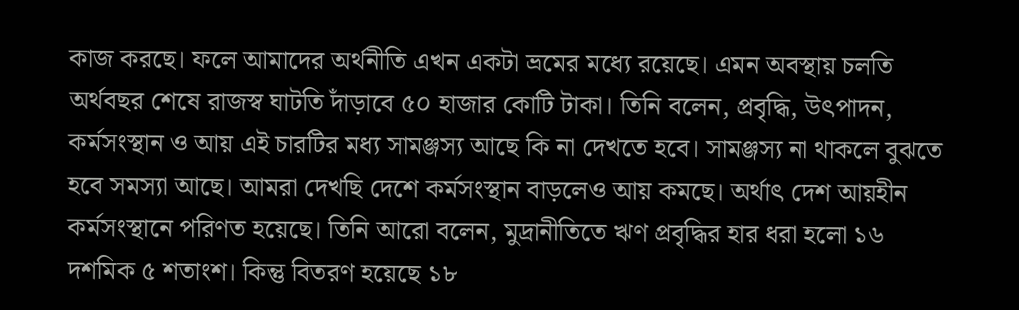কাজ করছে। ফলে আমাদের অর্থনীতি এখন একটা ভ্রমের মধ্যে রয়েছে। এমন অবস্থায় চলতি অর্থবছর শেষে রাজস্ব ঘাটতি দাঁড়াবে ৫০ হাজার কোটি টাকা। তিনি বলেন, প্রবৃদ্ধি, উৎপাদন, কর্মসংস্থান ও আয় এই চারটির মধ্য সামঞ্জস্য আছে কি না দেখতে হবে। সামঞ্জস্য না থাকলে বুঝতে হবে সমস্যা আছে। আমরা দেখছি দেশে কর্মসংস্থান বাড়লেও আয় কমছে। অর্থাৎ দেশ আয়হীন কর্মসংস্থানে পরিণত হয়েছে। তিনি আরো বলেন, মুদ্রানীতিতে ঋণ প্রবৃদ্ধির হার ধরা হলো ১৬ দশমিক ৫ শতাংশ। কিন্তু বিতরণ হয়েছে ১৮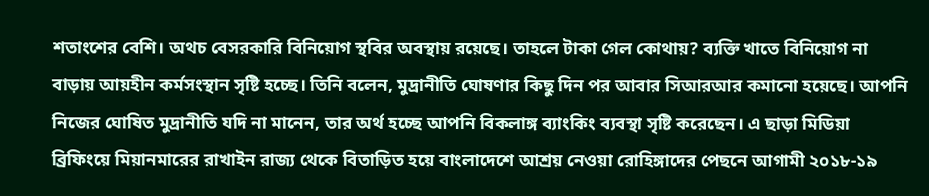শতাংশের বেশি। অথচ বেসরকারি বিনিয়োগ স্থবির অবস্থায় রয়েছে। তাহলে টাকা গেল কোথায়? ব্যক্তি খাতে বিনিয়োগ না বাড়ায় আয়হীন কর্মসংস্থান সৃষ্টি হচ্ছে। তিনি বলেন, মুদ্রানীতি ঘোষণার কিছু দিন পর আবার সিআরআর কমানো হয়েছে। আপনি নিজের ঘোষিত মুদ্রানীতি যদি না মানেন, তার অর্থ হচ্ছে আপনি বিকলাঙ্গ ব্যাংকিং ব্যবস্থা সৃষ্টি করেছেন। এ ছাড়া মিডিয়া ব্রিফিংয়ে মিয়ানমারের রাখাইন রাজ্য থেকে বিতাড়িত হয়ে বাংলাদেশে আশ্রয় নেওয়া রোহিঙ্গাদের পেছনে আগামী ২০১৮-১৯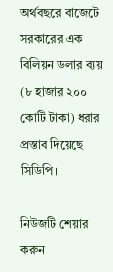অর্থবছরে বাজেটে সরকারের এক বিলিয়ন ডলার ব্যয় (৮ হাজার ২০০ কোটি টাকা) ধরার প্রস্তাব দিয়েছে সিডিপি।

নিউজটি শেয়ার করুন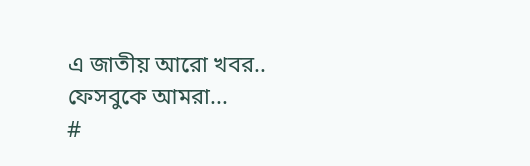এ জাতীয় আরো খবর..
ফেসবুকে আমরা...
#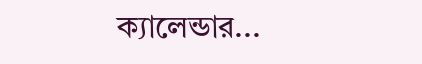ক্যালেন্ডার...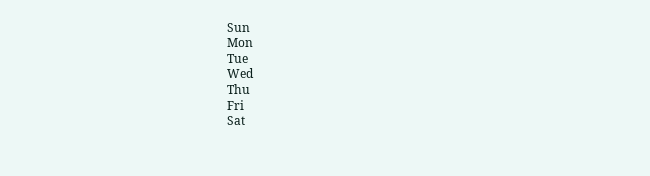Sun
Mon
Tue
Wed
Thu
Fri
Sat